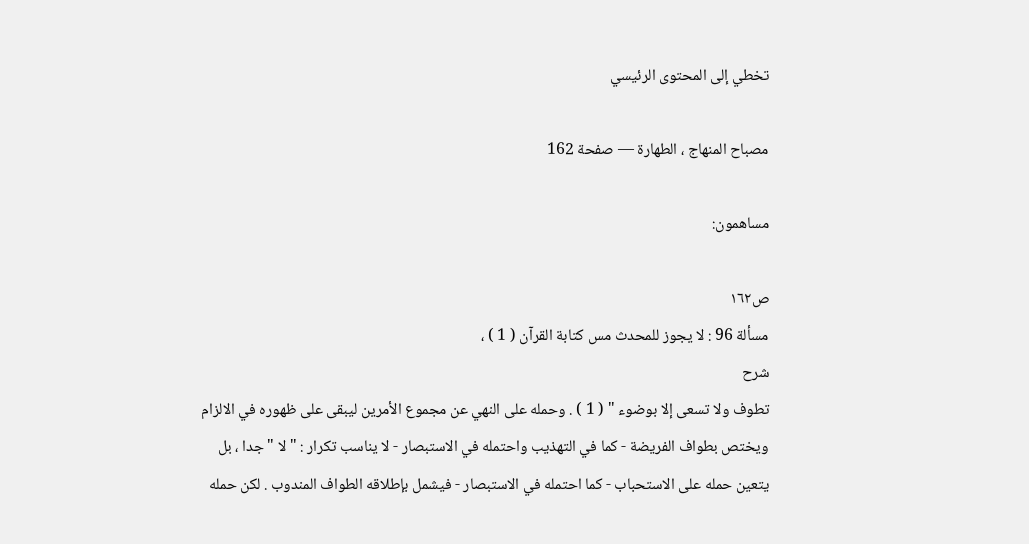تخطي إلى المحتوى الرئيسي

مصباح المنهاج ، الطهارة — صفحة 162

مساهمون:

ص١٦٢
مسألة 96 : لا يجوز للمحدث مس كتابة القرآن ( 1 ) ،
شرح
تطوف ولا تسعى إلا بوضوء " ( 1 ) . وحمله على النهي عن مجموع الأمرين ليبقى على ظهوره في الالزام ويختص بطواف الفريضة - كما في التهذيب واحتمله في الاستبصار - لا يناسب تكرار : " لا " جدا ، بل يتعين حمله على الاستحباب - كما احتمله في الاستبصار - فيشمل بإطلاقه الطواف المندوب . لكن حمله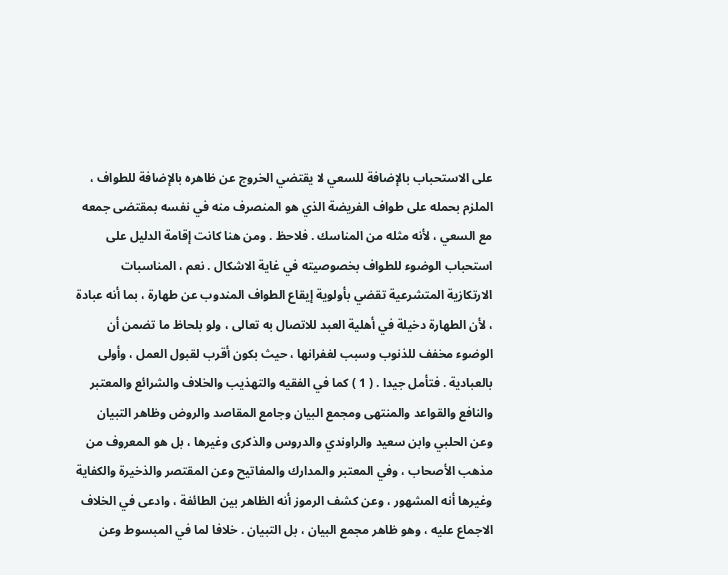على الاستحباب بالإضافة للسعي لا يقتضي الخروج عن ظاهره بالإضافة للطواف ، الملزم بحمله على طواف الفريضة الذي هو المنصرف منه في نفسه بمقتضى جمعه مع السعي ، لأنه مثله من المناسك . فلاحظ . ومن هنا كانت إقامة الدليل على استحباب الوضوء للطواف بخصوصيته في غاية الاشكال . نعم ، المناسبات الارتكازية المتشرعية تقضي بأولوية إيقاع الطواف المندوب عن طهارة ، بما أنه عبادة ، لأن الطهارة دخيلة في أهلية العبد للاتصال به تعالى ، ولو بلحاظ ما تضمن أن الوضوء مخفف للذنوب وسبب لغفرانها ، حيث بكون أقرب لقبول العمل ، وأولى بالعبادية . فتأمل جيدا . ( 1 ) كما في الفقيه والتهذيب والخلاف والشرائع والمعتبر والنافع والقواعد والمنتهى ومجمع البيان وجامع المقاصد والروض وظاهر التبيان وعن الحلبي وابن سعيد والراوندي والدروس والذكرى وغيرها ، بل هو المعروف من مذهب الأصحاب ، وفي المعتبر والمدارك والمفاتيح وعن المقتصر والذخيرة والكفاية وغيرها أنه المشهور ، وعن كشف الرموز أنه الظاهر بين الطائفة ، وادعى في الخلاف الاجماع عليه ، وهو ظاهر مجمع البيان ، بل التبيان . خلافا لما في المبسوط وعن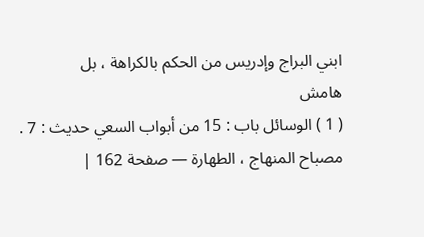ابني البراج وإدريس من الحكم بالكراهة ، بل
هامش
( 1 ) الوسائل باب : 15 من أبواب السعي حديث : 7 .
مصباح المنهاج ، الطهارة — صفحة 162 |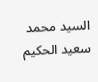السيد محمد سعيد الحكيم